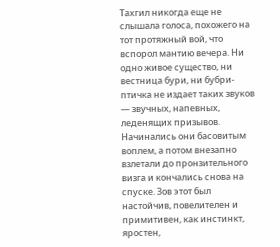Тахгил никогда еще не слышала голоса, похожего на тот протяжный вой, что вспорол мантию вечера. Ни одно живое существо, ни вестница бури, ни бубри-птичка не издает таких звуков — звучных, напевных, леденящих призывов. Начинались они басовитым воплем, а потом внезапно взлетали до пронзительного визга и кончались снова на спуске. Зов этот был настойчив, повелителен и примитивен, как инстинкт, яростен,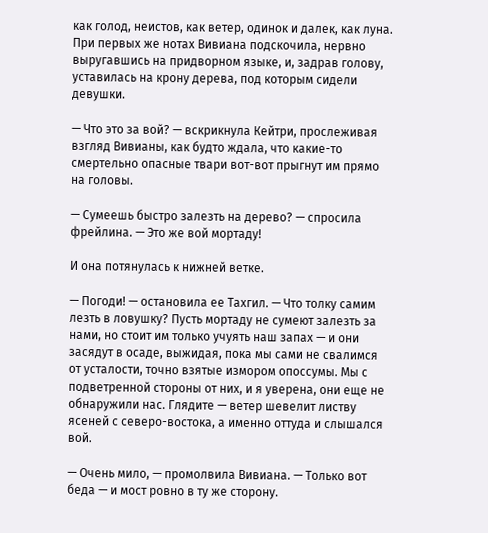как голод, неистов, как ветер, одинок и далек, как луна. При первых же нотах Вивиана подскочила, нервно выругавшись на придворном языке, и, задрав голову, уставилась на крону дерева, под которым сидели девушки.

— Что это за вой? — вскрикнула Кейтри, прослеживая взгляд Вивианы, как будто ждала, что какие-то смертельно опасные твари вот-вот прыгнут им прямо на головы.

— Сумеешь быстро залезть на дерево? — спросила фрейлина. — Это же вой мортаду!

И она потянулась к нижней ветке.

— Погоди! — остановила ее Тахгил. — Что толку самим лезть в ловушку? Пусть мортаду не сумеют залезть за нами, но стоит им только учуять наш запах — и они засядут в осаде, выжидая, пока мы сами не свалимся от усталости, точно взятые измором опоссумы. Мы с подветренной стороны от них, и я уверена, они еще не обнаружили нас. Глядите — ветер шевелит листву ясеней с северо-востока, а именно оттуда и слышался вой.

— Очень мило, — промолвила Вивиана. — Только вот беда — и мост ровно в ту же сторону.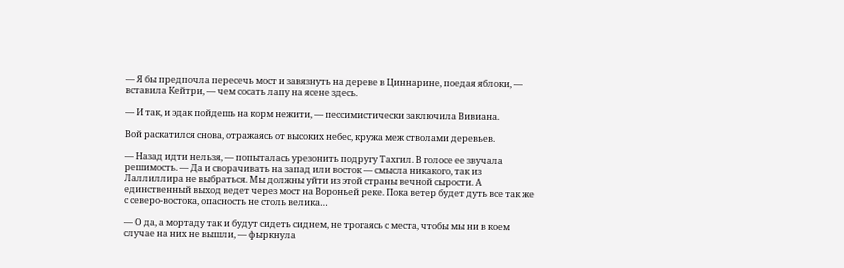— Я бы предпочла пересечь мост и завязнуть на дереве в Циннарине, поедая яблоки, — вставила Кейтри, — чем сосать лапу на ясене здесь.

— И так, и эдак пойдешь на корм нежити, — пессимистически заключила Вивиана.

Вой раскатился снова, отражаясь от высоких небес, кружа меж стволами деревьев.

— Назад идти нельзя, — попыталась урезонить подругу Тахгил. В голосе ее звучала решимость. — Да и сворачивать на запад или восток — смысла никакого, так из Лаллиллира не выбраться. Мы должны уйти из этой страны вечной сырости. А единственный выход ведет через мост на Вороньей реке. Пока ветер будет дуть все так же с северо-востока, опасность не столь велика…

— О да, а мортаду так и будут сидеть сиднем, не трогаясь с места, чтобы мы ни в коем случае на них не вышли, — фыркнула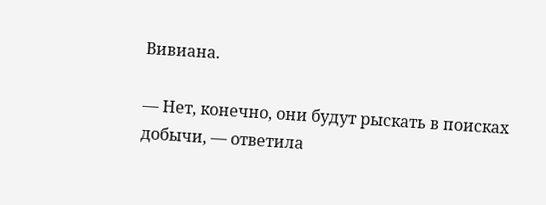Вивиана.

— Нет, конечно, они будут рыскать в поисках добычи, — ответила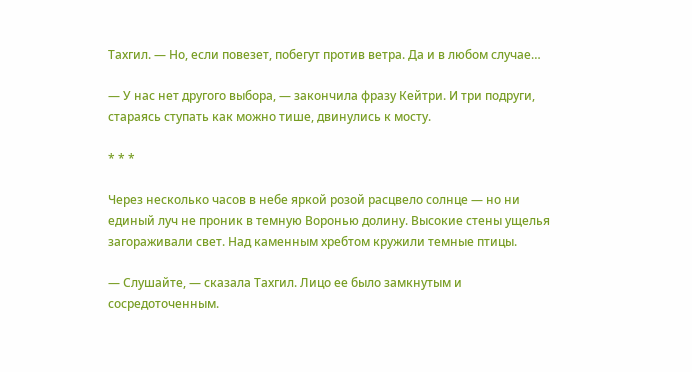Тахгил. — Но, если повезет, побегут против ветра. Да и в любом случае…

— У нас нет другого выбора, — закончила фразу Кейтри. И три подруги, стараясь ступать как можно тише, двинулись к мосту.

* * *

Через несколько часов в небе яркой розой расцвело солнце — но ни единый луч не проник в темную Воронью долину. Высокие стены ущелья загораживали свет. Над каменным хребтом кружили темные птицы.

— Слушайте, — сказала Тахгил. Лицо ее было замкнутым и сосредоточенным.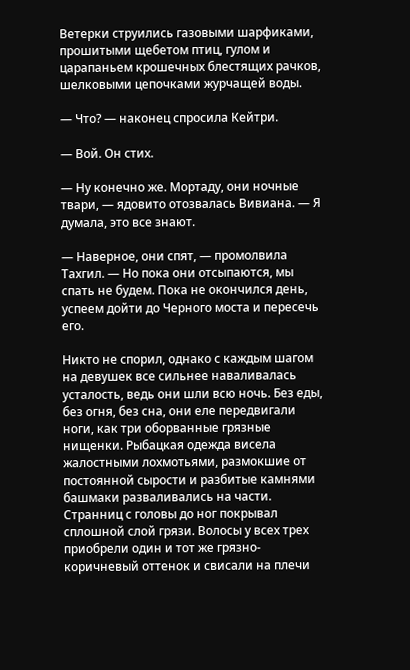Ветерки струились газовыми шарфиками, прошитыми щебетом птиц, гулом и царапаньем крошечных блестящих рачков, шелковыми цепочками журчащей воды.

— Что? — наконец спросила Кейтри.

— Вой. Он стих.

— Ну конечно же. Мортаду, они ночные твари, — ядовито отозвалась Вивиана. — Я думала, это все знают.

— Наверное, они спят, — промолвила Тахгил. — Но пока они отсыпаются, мы спать не будем. Пока не окончился день, успеем дойти до Черного моста и пересечь его.

Никто не спорил, однако с каждым шагом на девушек все сильнее наваливалась усталость, ведь они шли всю ночь. Без еды, без огня, без сна, они еле передвигали ноги, как три оборванные грязные нищенки. Рыбацкая одежда висела жалостными лохмотьями, размокшие от постоянной сырости и разбитые камнями башмаки разваливались на части. Странниц с головы до ног покрывал сплошной слой грязи. Волосы у всех трех приобрели один и тот же грязно-коричневый оттенок и свисали на плечи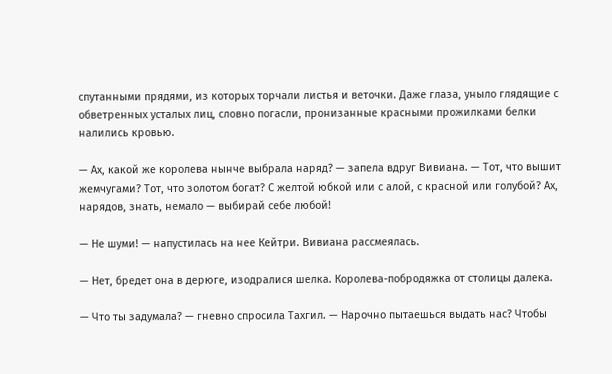спутанными прядями, из которых торчали листья и веточки. Даже глаза, уныло глядящие с обветренных усталых лиц, словно погасли, пронизанные красными прожилками белки налились кровью.

— Ах, какой же королева нынче выбрала наряд? — запела вдруг Вивиана. — Тот, что вышит жемчугами? Тот, что золотом богат? С желтой юбкой или с алой, с красной или голубой? Ах, нарядов, знать, немало — выбирай себе любой!

— Не шуми! — напустилась на нее Кейтри. Вивиана рассмеялась.

— Нет, бредет она в дерюге, изодралися шелка. Королева-побродяжка от столицы далека.

— Что ты задумала? — гневно спросила Тахгил. — Нарочно пытаешься выдать нас? Чтобы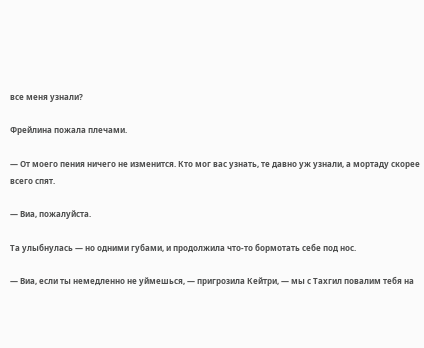все меня узнали?

Фрейлина пожала плечами.

— От моего пения ничего не изменится. Кто мог вас узнать, те давно уж узнали, а мортаду скорее всего спят.

— Виа, пожалуйста.

Та улыбнулась — но одними губами, и продолжила что-то бормотать себе под нос.

— Виа, если ты немедленно не уймешься, — пригрозила Кейтри, — мы с Тахгил повалим тебя на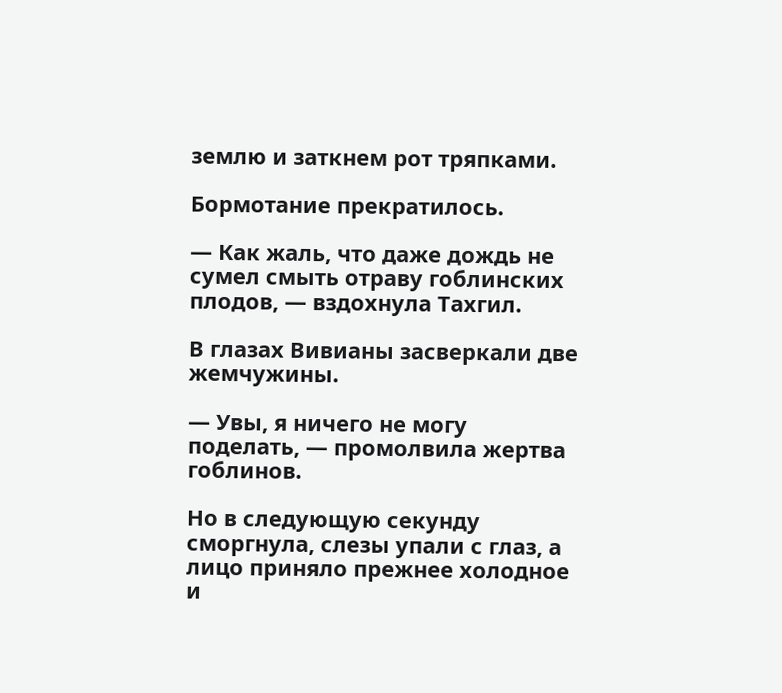землю и заткнем рот тряпками.

Бормотание прекратилось.

— Как жаль, что даже дождь не сумел смыть отраву гоблинских плодов, — вздохнула Тахгил.

В глазах Вивианы засверкали две жемчужины.

— Увы, я ничего не могу поделать, — промолвила жертва гоблинов.

Но в следующую секунду сморгнула, слезы упали с глаз, а лицо приняло прежнее холодное и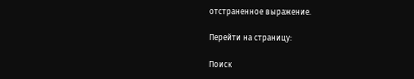отстраненное выражение.

Перейти на страницу:

Поиск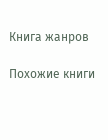Книга жанров

Похожие книги